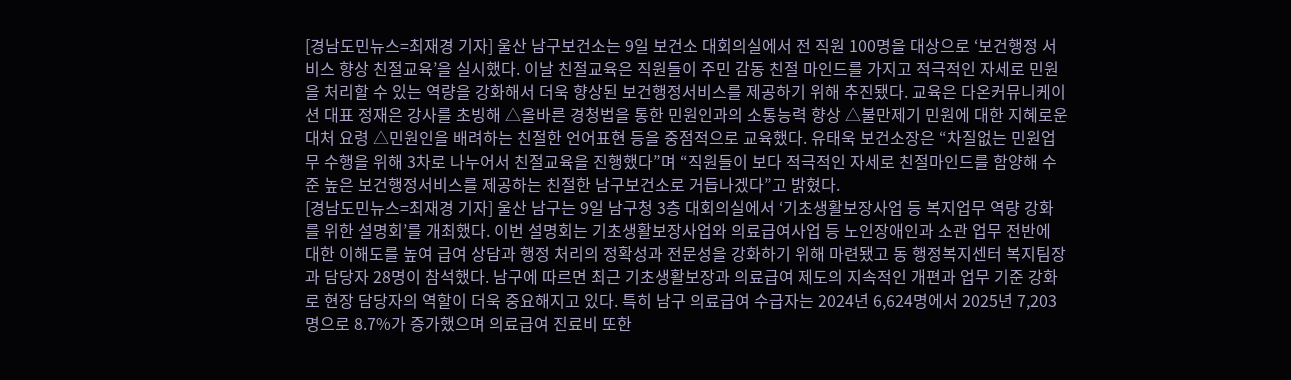[경남도민뉴스=최재경 기자] 울산 남구보건소는 9일 보건소 대회의실에서 전 직원 100명을 대상으로 ‘보건행정 서비스 향상 친절교육’을 실시했다. 이날 친절교육은 직원들이 주민 감동 친절 마인드를 가지고 적극적인 자세로 민원을 처리할 수 있는 역량을 강화해서 더욱 향상된 보건행정서비스를 제공하기 위해 추진됐다. 교육은 다온커뮤니케이션 대표 정재은 강사를 초빙해 △올바른 경청법을 통한 민원인과의 소통능력 향상 △불만제기 민원에 대한 지혜로운 대처 요령 △민원인을 배려하는 친절한 언어표현 등을 중점적으로 교육했다. 유태욱 보건소장은 “차질없는 민원업무 수행을 위해 3차로 나누어서 친절교육을 진행했다”며 “직원들이 보다 적극적인 자세로 친절마인드를 함양해 수준 높은 보건행정서비스를 제공하는 친절한 남구보건소로 거듭나겠다”고 밝혔다.
[경남도민뉴스=최재경 기자] 울산 남구는 9일 남구청 3층 대회의실에서 ‘기초생활보장사업 등 복지업무 역량 강화를 위한 설명회’를 개최했다. 이번 설명회는 기초생활보장사업와 의료급여사업 등 노인장애인과 소관 업무 전반에 대한 이해도를 높여 급여 상담과 행정 처리의 정확성과 전문성을 강화하기 위해 마련됐고 동 행정복지센터 복지팀장과 담당자 28명이 참석했다. 남구에 따르면 최근 기초생활보장과 의료급여 제도의 지속적인 개편과 업무 기준 강화로 현장 담당자의 역할이 더욱 중요해지고 있다. 특히 남구 의료급여 수급자는 2024년 6,624명에서 2025년 7,203명으로 8.7%가 증가했으며 의료급여 진료비 또한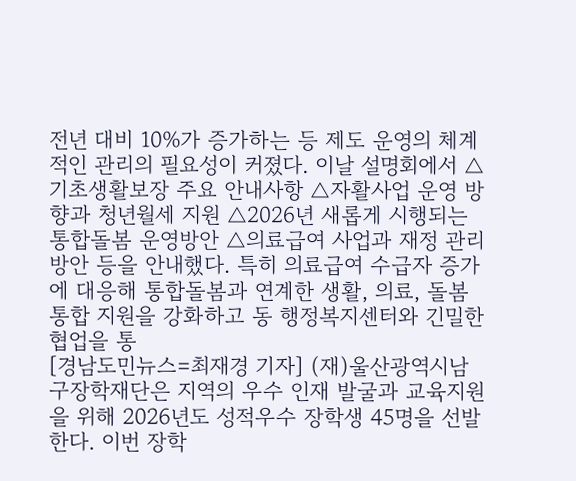전년 대비 10%가 증가하는 등 제도 운영의 체계적인 관리의 필요성이 커졌다. 이날 설명회에서 △기초생활보장 주요 안내사항 △자활사업 운영 방향과 청년월세 지원 △2026년 새롭게 시행되는 통합돌봄 운영방안 △의료급여 사업과 재정 관리 방안 등을 안내했다. 특히 의료급여 수급자 증가에 대응해 통합돌봄과 연계한 생활, 의료, 돌봄 통합 지원을 강화하고 동 행정복지센터와 긴밀한 협업을 통
[경남도민뉴스=최재경 기자] (재)울산광역시남구장학재단은 지역의 우수 인재 발굴과 교육지원을 위해 2026년도 성적우수 장학생 45명을 선발한다. 이번 장학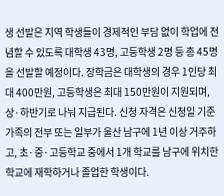생 선발은 지역 학생들이 경제적인 부담 없이 학업에 전념할 수 있도록 대학생 43명, 고등학생 2명 등 총 45명을 선발할 예정이다. 장학금은 대학생의 경우 1인당 최대 400만원, 고등학생은 최대 150만원이 지원되며, 상·하반기로 나눠 지급된다. 신청 자격은 신청일 기준 가족의 전부 또는 일부가 울산 남구에 1년 이상 거주하고, 초·중·고등학교 중에서 1개 학교를 남구에 위치한 학교에 재학하거나 졸업한 학생이다.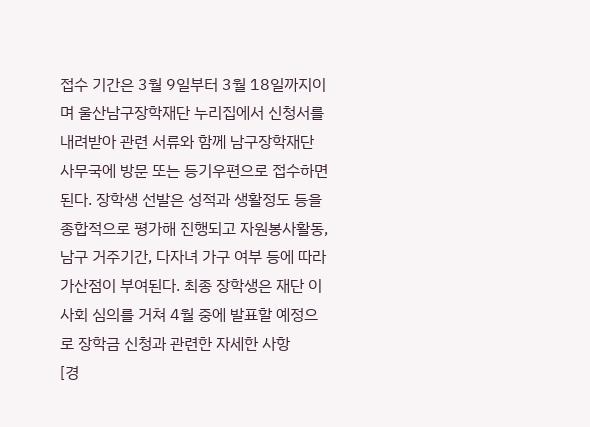접수 기간은 3월 9일부터 3월 18일까지이며 울산남구장학재단 누리집에서 신청서를 내려받아 관련 서류와 함께 남구장학재단 사무국에 방문 또는 등기우편으로 접수하면 된다. 장학생 선발은 성적과 생활정도 등을 종합적으로 평가해 진행되고 자원봉사활동, 남구 거주기간, 다자녀 가구 여부 등에 따라 가산점이 부여된다. 최종 장학생은 재단 이사회 심의를 거쳐 4월 중에 발표할 예정으로 장학금 신청과 관련한 자세한 사항
[경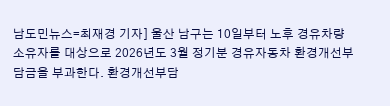남도민뉴스=최재경 기자] 울산 남구는 10일부터 노후 경유차량 소유자를 대상으로 2026년도 3월 정기분 경유자동차 환경개선부담금을 부과한다. 환경개선부담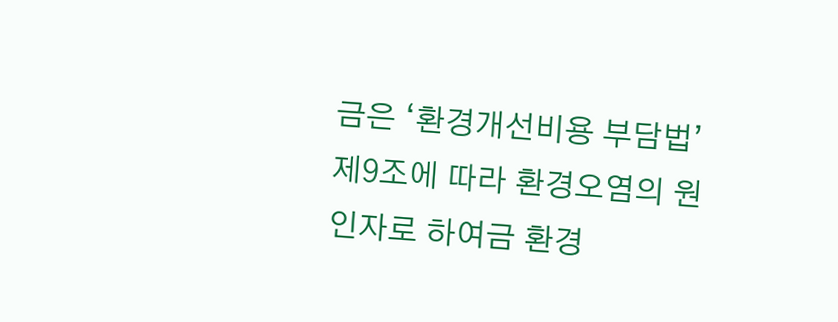금은 ‘환경개선비용 부담법’제9조에 따라 환경오염의 원인자로 하여금 환경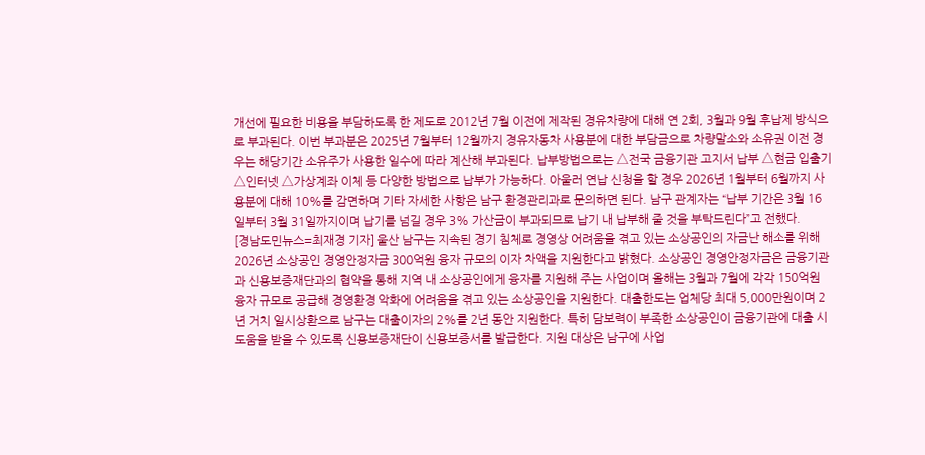개선에 필요한 비용을 부담하도록 한 제도로 2012년 7월 이전에 제작된 경유차량에 대해 연 2회, 3월과 9월 후납제 방식으로 부과된다. 이번 부과분은 2025년 7월부터 12월까지 경유자동차 사용분에 대한 부담금으로 차량말소와 소유권 이전 경우는 해당기간 소유주가 사용한 일수에 따라 계산해 부과된다. 납부방법으로는 △전국 금융기관 고지서 납부 △현금 입출기 △인터넷 △가상계좌 이체 등 다양한 방법으로 납부가 가능하다. 아울러 연납 신청을 할 경우 2026년 1월부터 6월까지 사용분에 대해 10%를 감면하며 기타 자세한 사항은 남구 환경관리과로 문의하면 된다. 남구 관계자는 “납부 기간은 3월 16일부터 3월 31일까지이며 납기를 넘길 경우 3% 가산금이 부과되므로 납기 내 납부해 줄 것을 부탁드린다”고 전했다.
[경남도민뉴스=최재경 기자] 울산 남구는 지속된 경기 침체로 경영상 어려움을 겪고 있는 소상공인의 자금난 해소를 위해 2026년 소상공인 경영안정자금 300억원 융자 규모의 이자 차액을 지원한다고 밝혔다. 소상공인 경영안정자금은 금융기관과 신용보증재단과의 협약을 통해 지역 내 소상공인에게 융자를 지원해 주는 사업이며 올해는 3월과 7월에 각각 150억원 융자 규모로 공급해 경영환경 악화에 어려움을 겪고 있는 소상공인을 지원한다. 대출한도는 업체당 최대 5,000만원이며 2년 거치 일시상환으로 남구는 대출이자의 2%를 2년 동안 지원한다. 특히 담보력이 부족한 소상공인이 금융기관에 대출 시 도움을 받을 수 있도록 신용보증재단이 신용보증서를 발급한다. 지원 대상은 남구에 사업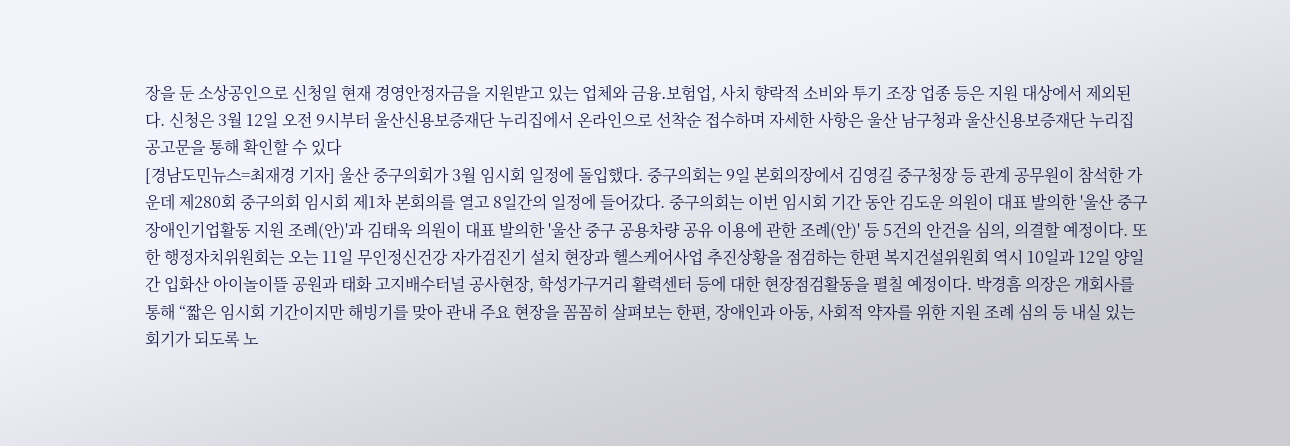장을 둔 소상공인으로 신청일 현재 경영안정자금을 지원받고 있는 업체와 금융․보험업, 사치 향락적 소비와 투기 조장 업종 등은 지원 대상에서 제외된다. 신청은 3월 12일 오전 9시부터 울산신용보증재단 누리집에서 온라인으로 선착순 접수하며 자세한 사항은 울산 남구청과 울산신용보증재단 누리집 공고문을 통해 확인할 수 있다
[경남도민뉴스=최재경 기자] 울산 중구의회가 3월 임시회 일정에 돌입했다. 중구의회는 9일 본회의장에서 김영길 중구청장 등 관계 공무원이 참석한 가운데 제280회 중구의회 임시회 제1차 본회의를 열고 8일간의 일정에 들어갔다. 중구의회는 이번 임시회 기간 동안 김도운 의원이 대표 발의한 '울산 중구 장애인기업활동 지원 조례(안)'과 김태욱 의원이 대표 발의한 '울산 중구 공용차량 공유 이용에 관한 조례(안)' 등 5건의 안건을 심의, 의결할 예정이다. 또한 행정자치위원회는 오는 11일 무인정신건강 자가검진기 설치 현장과 헬스케어사업 추진상황을 점검하는 한편 복지건설위원회 역시 10일과 12일 양일간 입화산 아이놀이뜰 공원과 태화 고지배수터널 공사현장, 학성가구거리 활력센터 등에 대한 현장점검활동을 펼칠 예정이다. 박경흠 의장은 개회사를 통해 “짧은 임시회 기간이지만 해빙기를 맞아 관내 주요 현장을 꼼꼼히 살펴보는 한편, 장애인과 아동, 사회적 약자를 위한 지원 조례 심의 등 내실 있는 회기가 되도록 노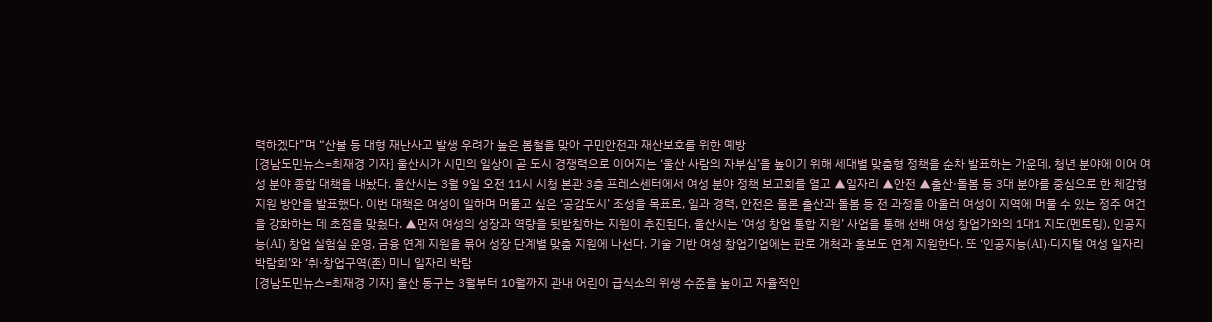력하겠다”며 “산불 등 대형 재난사고 발생 우려가 높은 봄철을 맞아 구민안전과 재산보호를 위한 예방
[경남도민뉴스=최재경 기자] 울산시가 시민의 일상이 곧 도시 경쟁력으로 이어지는 ‘울산 사람의 자부심’을 높이기 위해 세대별 맞춤형 정책을 순차 발표하는 가운데, 청년 분야에 이어 여성 분야 종합 대책을 내놨다. 울산시는 3월 9일 오전 11시 시청 본관 3층 프레스센터에서 여성 분야 정책 보고회를 열고 ▲일자리 ▲안전 ▲출산·돌봄 등 3대 분야를 중심으로 한 체감형 지원 방안을 발표했다. 이번 대책은 여성이 일하며 머물고 싶은 ‘공감도시’ 조성을 목표로, 일과 경력, 안전은 물론 출산과 돌봄 등 전 과정을 아울러 여성이 지역에 머물 수 있는 정주 여건을 강화하는 데 초점을 맞췄다. ▲먼저 여성의 성장과 역량을 뒷받침하는 지원이 추진된다. 울산시는 ‘여성 창업 통합 지원’ 사업을 통해 선배 여성 창업가와의 1대1 지도(멘토링), 인공지능(AI) 창업 실험실 운영, 금융 연계 지원을 묶어 성장 단계별 맞춤 지원에 나선다. 기술 기반 여성 창업기업에는 판로 개척과 홍보도 연계 지원한다. 또 ‘인공지능(AI)·디지털 여성 일자리 박람회’와 ‘취·창업구역(존) 미니 일자리 박람
[경남도민뉴스=최재경 기자] 울산 동구는 3월부터 10월까지 관내 어린이 급식소의 위생 수준을 높이고 자율적인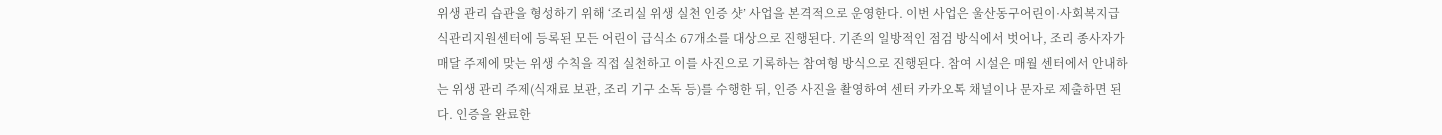위생 관리 습관을 형성하기 위해 ‘조리실 위생 실천 인증 샷’ 사업을 본격적으로 운영한다. 이번 사업은 울산동구어린이·사회복지급식관리지원센터에 등록된 모든 어린이 급식소 67개소를 대상으로 진행된다. 기존의 일방적인 점검 방식에서 벗어나, 조리 종사자가 매달 주제에 맞는 위생 수칙을 직접 실천하고 이를 사진으로 기록하는 참여형 방식으로 진행된다. 참여 시설은 매월 센터에서 안내하는 위생 관리 주제(식재료 보관, 조리 기구 소독 등)를 수행한 뒤, 인증 사진을 촬영하여 센터 카카오톡 채널이나 문자로 제출하면 된다. 인증을 완료한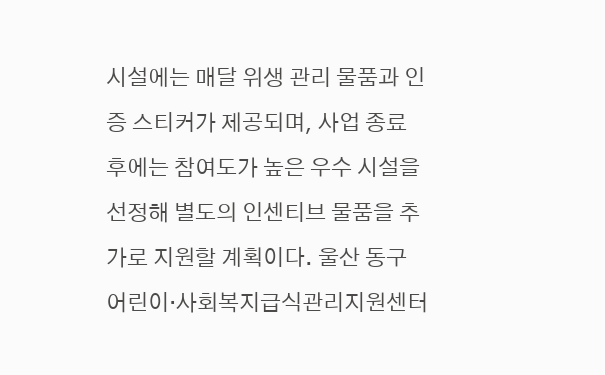시설에는 매달 위생 관리 물품과 인증 스티커가 제공되며, 사업 종료 후에는 참여도가 높은 우수 시설을 선정해 별도의 인센티브 물품을 추가로 지원할 계획이다. 울산 동구 어린이·사회복지급식관리지원센터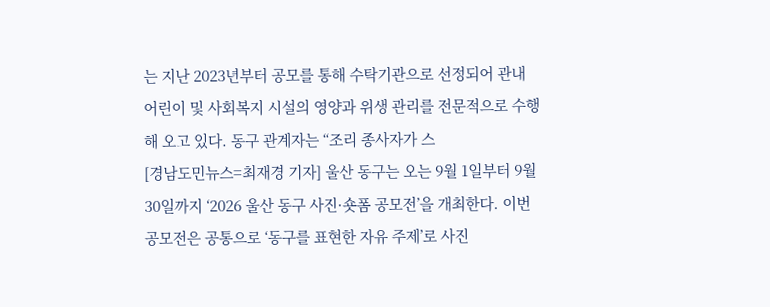는 지난 2023년부터 공모를 통해 수탁기관으로 선정되어 관내 어린이 및 사회복지 시설의 영양과 위생 관리를 전문적으로 수행해 오고 있다. 동구 관계자는 “조리 종사자가 스
[경남도민뉴스=최재경 기자] 울산 동구는 오는 9월 1일부터 9월 30일까지 ‘2026 울산 동구 사진·숏폼 공모전’을 개최한다. 이번 공모전은 공통으로 ‘동구를 표현한 자유 주제’로 사진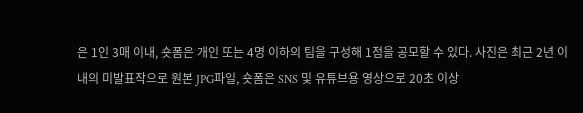은 1인 3매 이내, 숏폼은 개인 또는 4명 이하의 팀을 구성해 1점을 공모할 수 있다. 사진은 최근 2년 이내의 미발표작으로 원본 JPG파일, 숏폼은 SNS 및 유튜브용 영상으로 20초 이상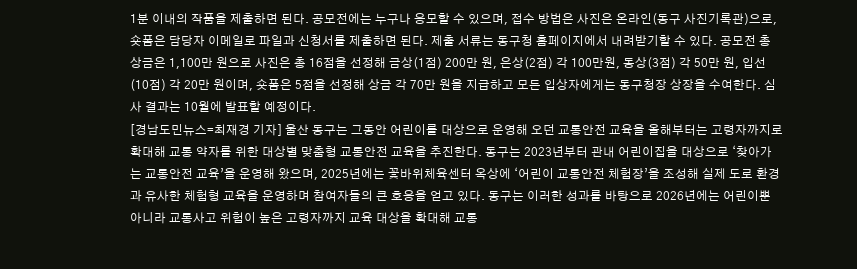1분 이내의 작품을 제출하면 된다. 공모전에는 누구나 응모할 수 있으며, 접수 방법은 사진은 온라인(동구 사진기록관)으로, 숏폼은 담당자 이메일로 파일과 신청서를 제출하면 된다. 제출 서류는 동구청 홈페이지에서 내려받기할 수 있다. 공모전 총 상금은 1,100만 원으로 사진은 총 16점을 선정해 금상(1점) 200만 원, 은상(2점) 각 100만원, 동상(3점) 각 50만 원, 입선(10점) 각 20만 원이며, 숏폼은 5점을 선정해 상금 각 70만 원을 지급하고 모든 입상자에게는 동구청장 상장을 수여한다. 심사 결과는 10월에 발표할 예정이다.
[경남도민뉴스=최재경 기자] 울산 동구는 그동안 어린이를 대상으로 운영해 오던 교통안전 교육을 올해부터는 고령자까지로 확대해 교통 약자를 위한 대상별 맞춤형 교통안전 교육을 추진한다. 동구는 2023년부터 관내 어린이집을 대상으로 ‘찾아가는 교통안전 교육’을 운영해 왔으며, 2025년에는 꽃바위체육센터 옥상에 ‘어린이 교통안전 체험장’을 조성해 실제 도로 환경과 유사한 체험형 교육을 운영하며 참여자들의 큰 호응을 얻고 있다. 동구는 이러한 성과를 바탕으로 2026년에는 어린이뿐 아니라 교통사고 위험이 높은 고령자까지 교육 대상을 확대해 교통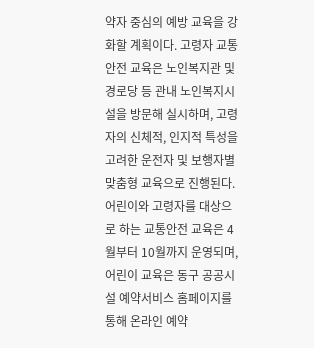약자 중심의 예방 교육을 강화할 계획이다. 고령자 교통안전 교육은 노인복지관 및 경로당 등 관내 노인복지시설을 방문해 실시하며, 고령자의 신체적, 인지적 특성을 고려한 운전자 및 보행자별 맞춤형 교육으로 진행된다. 어린이와 고령자를 대상으로 하는 교통안전 교육은 4월부터 10월까지 운영되며, 어린이 교육은 동구 공공시설 예약서비스 홈페이지를 통해 온라인 예약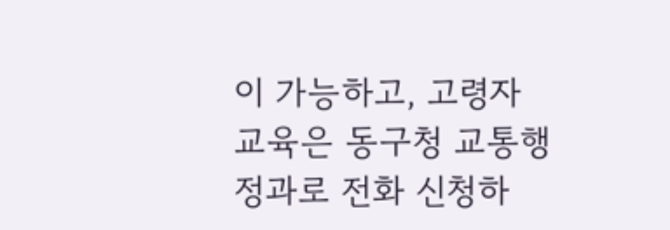이 가능하고, 고령자 교육은 동구청 교통행정과로 전화 신청하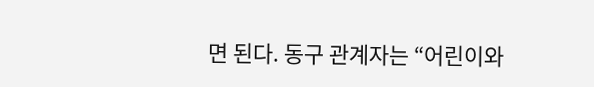면 된다. 동구 관계자는 “어린이와